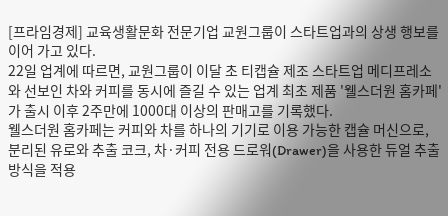[프라임경제] 교육생활문화 전문기업 교원그룹이 스타트업과의 상생 행보를 이어 가고 있다.
22일 업계에 따르면, 교원그룹이 이달 초 티캡슐 제조 스타트업 메디프레소와 선보인 차와 커피를 동시에 즐길 수 있는 업계 최초 제품 '웰스더원 홈카페'가 출시 이후 2주만에 1000대 이상의 판매고를 기록했다.
웰스더원 홈카페는 커피와 차를 하나의 기기로 이용 가능한 캡슐 머신으로, 분리된 유로와 추출 코크, 차·커피 전용 드로워(Drawer)을 사용한 듀얼 추출 방식을 적용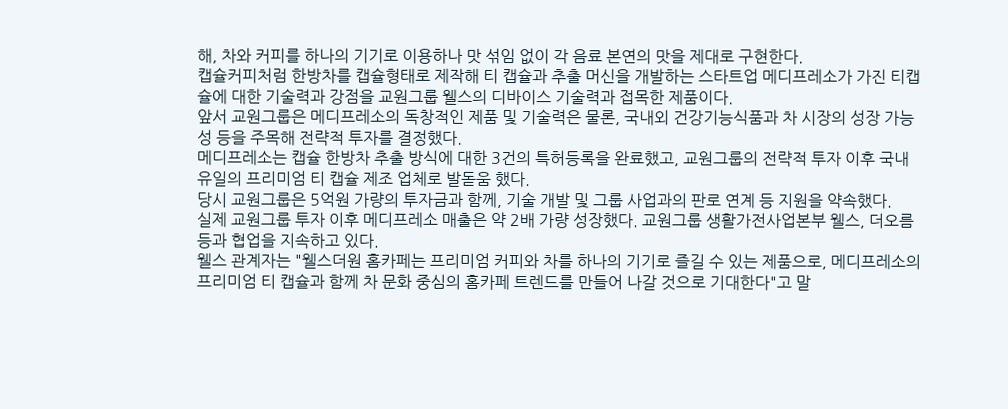해, 차와 커피를 하나의 기기로 이용하나 맛 섞임 없이 각 음료 본연의 맛을 제대로 구현한다.
캡슐커피처럼 한방차를 캡슐형태로 제작해 티 캡슐과 추출 머신을 개발하는 스타트업 메디프레소가 가진 티캡슐에 대한 기술력과 강점을 교원그룹 웰스의 디바이스 기술력과 접목한 제품이다.
앞서 교원그룹은 메디프레소의 독창적인 제품 및 기술력은 물론, 국내외 건강기능식품과 차 시장의 성장 가능성 등을 주목해 전략적 투자를 결정했다.
메디프레소는 캡슐 한방차 추출 방식에 대한 3건의 특허등록을 완료했고, 교원그룹의 전략적 투자 이후 국내 유일의 프리미엄 티 캡슐 제조 업체로 발돋움 했다.
당시 교원그룹은 5억원 가량의 투자금과 함께, 기술 개발 및 그룹 사업과의 판로 연계 등 지원을 약속했다.
실제 교원그룹 투자 이후 메디프레소 매출은 약 2배 가량 성장했다. 교원그룹 생활가전사업본부 웰스, 더오름 등과 협업을 지속하고 있다.
웰스 관계자는 "웰스더원 홈카페는 프리미엄 커피와 차를 하나의 기기로 즐길 수 있는 제품으로, 메디프레소의 프리미엄 티 캡슐과 함께 차 문화 중심의 홈카페 트렌드를 만들어 나갈 것으로 기대한다"고 말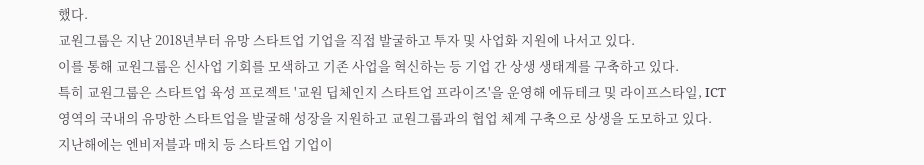했다.
교원그룹은 지난 2018년부터 유망 스타트업 기업을 직접 발굴하고 투자 및 사업화 지원에 나서고 있다.
이를 통해 교원그룹은 신사업 기회를 모색하고 기존 사업을 혁신하는 등 기업 간 상생 생태계를 구축하고 있다.
특히 교원그룹은 스타트업 육성 프로젝트 '교원 딥체인지 스타트업 프라이즈'을 운영해 에듀테크 및 라이프스타일, ICT 영역의 국내의 유망한 스타트업을 발굴해 성장을 지원하고 교원그룹과의 협업 체계 구축으로 상생을 도모하고 있다.
지난해에는 엔비저블과 매치 등 스타트업 기업이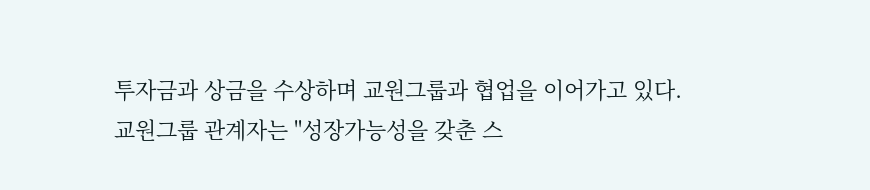투자금과 상금을 수상하며 교원그룹과 협업을 이어가고 있다.
교원그룹 관계자는 "성장가능성을 갖춘 스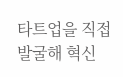타트업을 직접 발굴해 혁신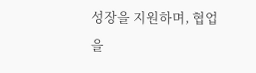성장을 지원하며, 협업을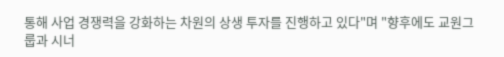통해 사업 경쟁력을 강화하는 차원의 상생 투자를 진행하고 있다"며 "향후에도 교원그룹과 시너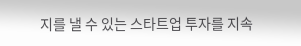지를 낼 수 있는 스타트업 투자를 지속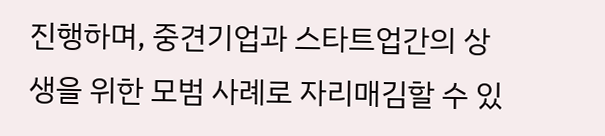진행하며, 중견기업과 스타트업간의 상생을 위한 모범 사례로 자리매김할 수 있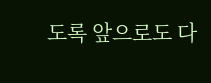도록 앞으로도 다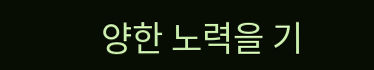양한 노력을 기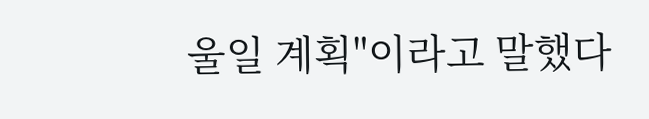울일 계획"이라고 말했다